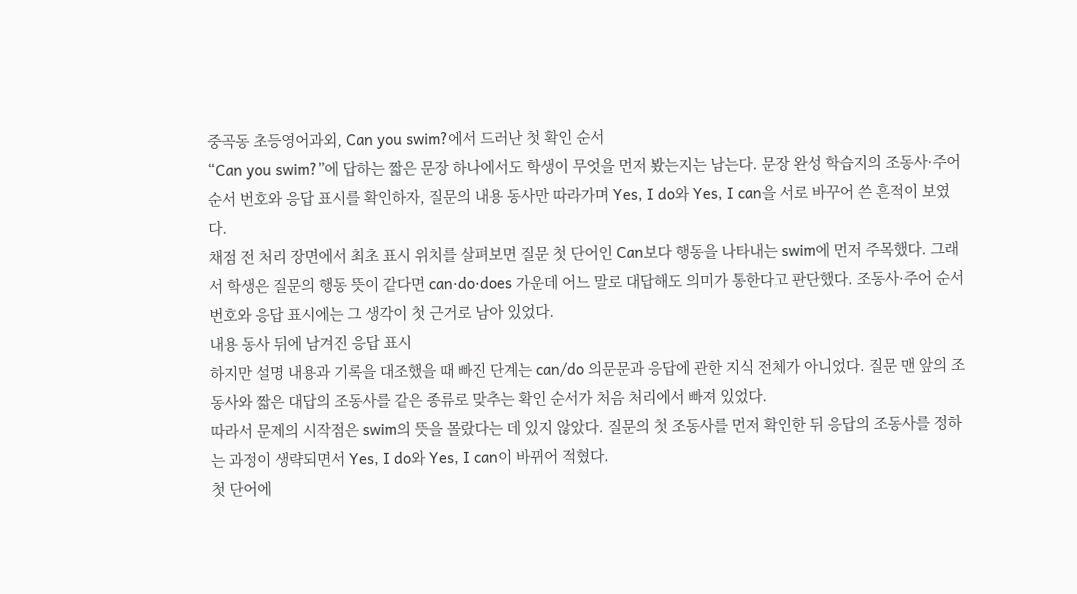중곡동 초등영어과외, Can you swim?에서 드러난 첫 확인 순서
“Can you swim?”에 답하는 짧은 문장 하나에서도 학생이 무엇을 먼저 봤는지는 남는다. 문장 완성 학습지의 조동사·주어 순서 번호와 응답 표시를 확인하자, 질문의 내용 동사만 따라가며 Yes, I do와 Yes, I can을 서로 바꾸어 쓴 흔적이 보였다.
채점 전 처리 장면에서 최초 표시 위치를 살펴보면 질문 첫 단어인 Can보다 행동을 나타내는 swim에 먼저 주목했다. 그래서 학생은 질문의 행동 뜻이 같다면 can·do·does 가운데 어느 말로 대답해도 의미가 통한다고 판단했다. 조동사·주어 순서 번호와 응답 표시에는 그 생각이 첫 근거로 남아 있었다.
내용 동사 뒤에 남겨진 응답 표시
하지만 설명 내용과 기록을 대조했을 때 빠진 단계는 can/do 의문문과 응답에 관한 지식 전체가 아니었다. 질문 맨 앞의 조동사와 짧은 대답의 조동사를 같은 종류로 맞추는 확인 순서가 처음 처리에서 빠져 있었다.
따라서 문제의 시작점은 swim의 뜻을 몰랐다는 데 있지 않았다. 질문의 첫 조동사를 먼저 확인한 뒤 응답의 조동사를 정하는 과정이 생략되면서 Yes, I do와 Yes, I can이 바뀌어 적혔다.
첫 단어에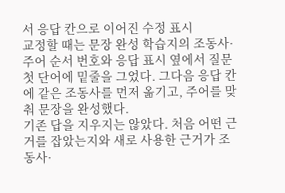서 응답 칸으로 이어진 수정 표시
교정할 때는 문장 완성 학습지의 조동사·주어 순서 번호와 응답 표시 옆에서 질문 첫 단어에 밑줄을 그었다. 그다음 응답 칸에 같은 조동사를 먼저 옮기고, 주어를 맞춰 문장을 완성했다.
기존 답을 지우지는 않았다. 처음 어떤 근거를 잡았는지와 새로 사용한 근거가 조동사·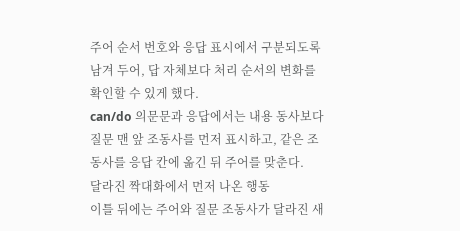주어 순서 번호와 응답 표시에서 구분되도록 남겨 두어, 답 자체보다 처리 순서의 변화를 확인할 수 있게 했다.
can/do 의문문과 응답에서는 내용 동사보다 질문 맨 앞 조동사를 먼저 표시하고, 같은 조동사를 응답 칸에 옮긴 뒤 주어를 맞춘다.
달라진 짝대화에서 먼저 나온 행동
이틀 뒤에는 주어와 질문 조동사가 달라진 새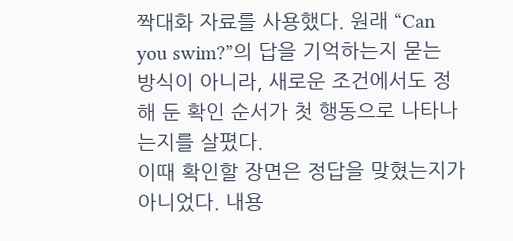짝대화 자료를 사용했다. 원래 “Can you swim?”의 답을 기억하는지 묻는 방식이 아니라, 새로운 조건에서도 정해 둔 확인 순서가 첫 행동으로 나타나는지를 살폈다.
이때 확인할 장면은 정답을 맞혔는지가 아니었다. 내용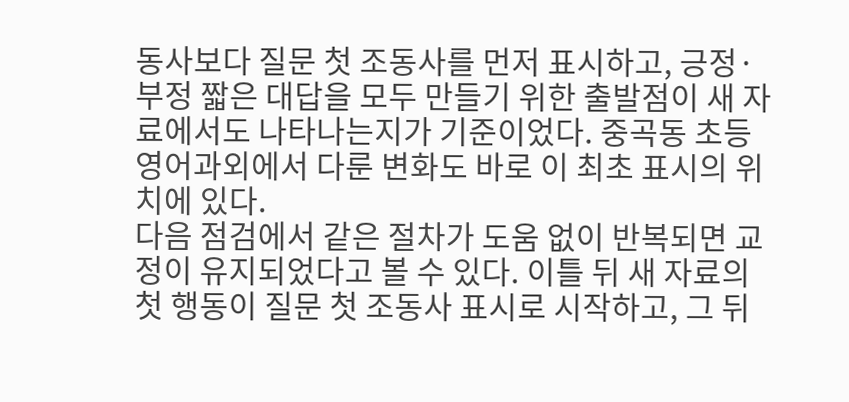동사보다 질문 첫 조동사를 먼저 표시하고, 긍정·부정 짧은 대답을 모두 만들기 위한 출발점이 새 자료에서도 나타나는지가 기준이었다. 중곡동 초등영어과외에서 다룬 변화도 바로 이 최초 표시의 위치에 있다.
다음 점검에서 같은 절차가 도움 없이 반복되면 교정이 유지되었다고 볼 수 있다. 이틀 뒤 새 자료의 첫 행동이 질문 첫 조동사 표시로 시작하고, 그 뒤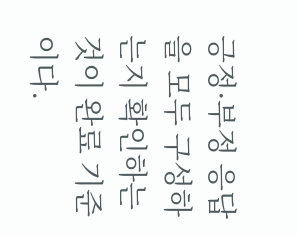긍정·부정 응답을 모두 구성하는지 확인하는 것이 완료 기준이다.